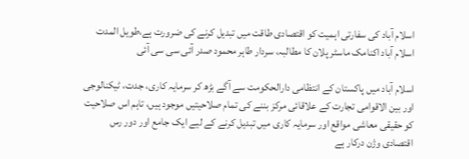اسلام آباد کی سفارتی اہمیت کو اقتصادی طاقت میں تبدیل کرنے کی ضرورت ہے،طویل المدت اسلام آباد اکنامک ماسٹر پلان کا مطالبہ، سردار طاہر محمود صدر آئی سی سی آئی

اسلام آباد میں پاکستان کے انتظامی دارالحکومت سے آگے بڑھ کر سرمایہ کاری، جدت، ٹیکنالوجی اور بین الاقوامی تجارت کے علاقائی مرکز بننے کی تمام صلاحیتیں موجود ہیں، تاہم اس صلاحیت کو حقیقی معاشی مواقع اور سرمایہ کاری میں تبدیل کرنے کے لیے ایک جامع اور دور رس اقتصادی وژن درکار ہے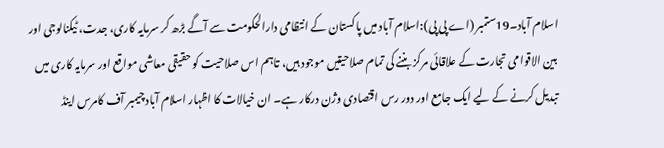اسلام آباد۔19ستمبر (اے پی پی):اسلام آباد میں پاکستان کے انتظامی دارالحکومت سے آگے بڑھ کر سرمایہ کاری، جدت، ٹیکنالوجی اور بین الاقوامی تجارت کے علاقائی مرکز بننے کی تمام صلاحیتیں موجود ہیں، تاہم اس صلاحیت کو حقیقی معاشی مواقع اور سرمایہ کاری میں تبدیل کرنے کے لیے ایک جامع اور دور رس اقتصادی وژن درکار ہے۔ ان خیالات کا اظہار اسلام آباد چیمبر آف کامرس اینڈ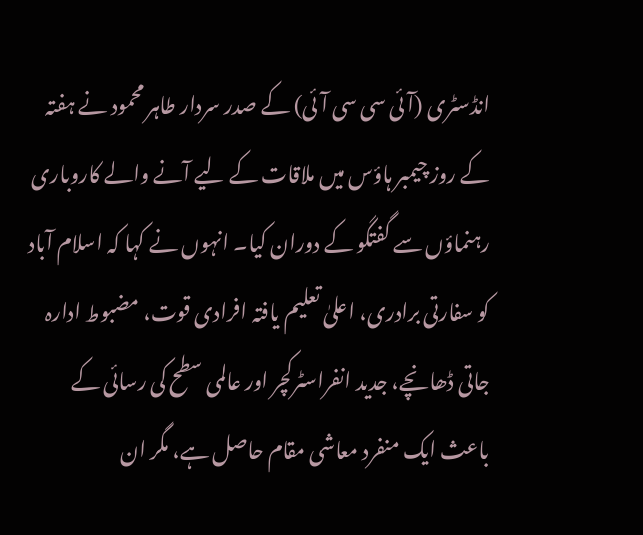انڈسٹری (آئی سی سی آئی) کے صدر سردار طاہر محمود نے ہفتہ کے روز چیمبر ہاؤس میں ملاقات کے لیے آنے والے کاروباری رہنماؤں سے گفتگو کے دوران کیا۔ انہوں نے کہا کہ اسلام آباد کو سفارتی برادری، اعلیٰ تعلیم یافتہ افرادی قوت، مضبوط ادارہ جاتی ڈھانچے، جدید انفراسٹرکچر اور عالمی سطح کی رسائی کے باعث ایک منفرد معاشی مقام حاصل ہے، مگر ان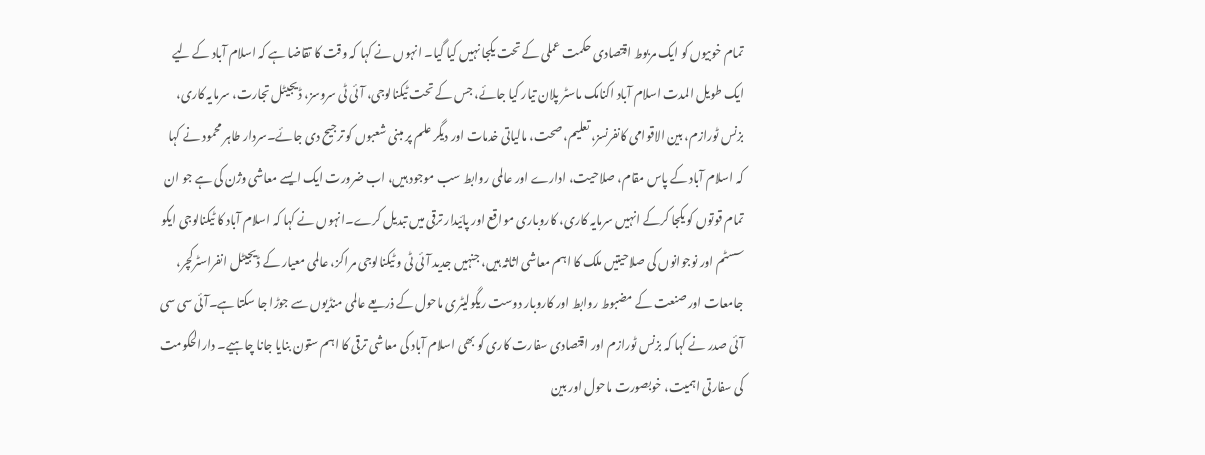تمام خوبیوں کو ایک مربوط اقتصادی حکمت عملی کے تحت یکجا نہیں کیا گیا۔ انہوں نے کہا کہ وقت کا تقاضا ہے کہ اسلام آباد کے لیے ایک طویل المدت اسلام آباد اکنامک ماسٹر پلان تیار کیا جائے، جس کے تحت ٹیکنالوجی، آئی ٹی سروسز، ڈیجیٹل تجارت، سرمایہ کاری، بزنس ٹورازم، بین الاقوامی کانفرنسز، تعلیم، صحت، مالیاتی خدمات اور دیگر علم پر مبنی شعبوں کو ترجیح دی جائے۔سردار طاہر محمود نے کہا کہ اسلام آباد کے پاس مقام، صلاحیت، ادارے اور عالمی روابط سب موجود ہیں، اب ضرورت ایک ایسے معاشی وژن کی ہے جو ان تمام قوتوں کو یکجا کرکے انہیں سرمایہ کاری، کاروباری مواقع اور پائیدار ترقی میں تبدیل کرے۔انہوں نے کہا کہ اسلام آباد کا ٹیکنالوجی ایکو سسٹم اور نوجوانوں کی صلاحیتیں ملک کا اہم معاشی اثاثہ ہیں، جنہیں جدید آئی ٹی و ٹیکنالوجی مراکز، عالمی معیار کے ڈیجیٹل انفراسٹرکچر، جامعات اور صنعت کے مضبوط روابط اور کاروبار دوست ریگولیٹری ماحول کے ذریعے عالمی منڈیوں سے جوڑا جا سکتا ہے۔آئی سی سی آئی صدر نے کہا کہ بزنس ٹورازم اور اقتصادی سفارت کاری کو بھی اسلام آباد کی معاشی ترقی کا اہم ستون بنایا جانا چاہیے۔ دارالحکومت کی سفارتی اہمیت، خوبصورت ماحول اور بین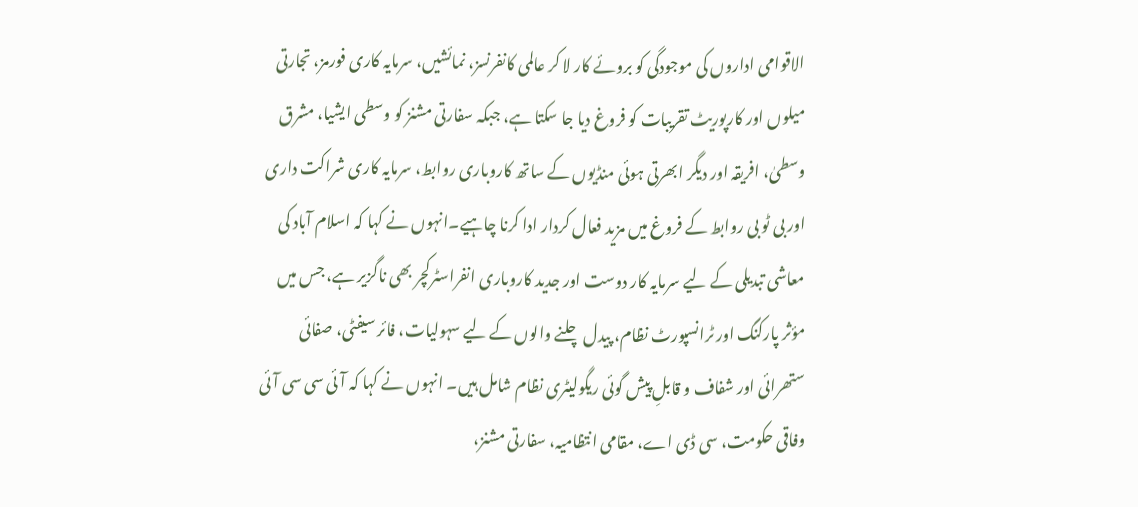الاقوامی اداروں کی موجودگی کو بروئے کار لا کر عالمی کانفرنسز، نمائشیں، سرمایہ کاری فورمز، تجارتی میلوں اور کارپوریٹ تقریبات کو فروغ دیا جا سکتا ہے، جبکہ سفارتی مشنز کو وسطی ایشیا، مشرق وسطیٰ، افریقہ اور دیگر ابھرتی ہوئی منڈیوں کے ساتھ کاروباری روابط، سرمایہ کاری شراکت داری اور بی ٹو بی روابط کے فروغ میں مزید فعال کردار ادا کرنا چاہیے۔انہوں نے کہا کہ اسلام آباد کی معاشی تبدیلی کے لیے سرمایہ کار دوست اور جدید کاروباری انفراسٹرکچر بھی ناگزیر ہے، جس میں مؤثر پارکنگ اور ٹرانسپورٹ نظام، پیدل چلنے والوں کے لیے سہولیات، فائر سیفٹی، صفائی ستھرائی اور شفاف و قابلِ پیش گوئی ریگولیٹری نظام شامل ہیں۔ انہوں نے کہا کہ آئی سی سی آئی وفاقی حکومت، سی ڈی اے، مقامی انتظامیہ، سفارتی مشنز،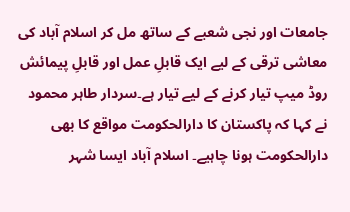جامعات اور نجی شعبے کے ساتھ مل کر اسلام آباد کی معاشی ترقی کے لیے ایک قابلِ عمل اور قابلِ پیمائش روڈ میپ تیار کرنے کے لیے تیار ہے۔سردار طاہر محمود نے کہا کہ پاکستان کا دارالحکومت مواقع کا بھی دارالحکومت ہونا چاہیے۔ اسلام آباد ایسا شہر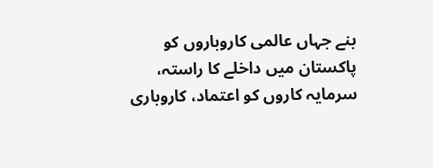بنے جہاں عالمی کاروباروں کو پاکستان میں داخلے کا راستہ، سرمایہ کاروں کو اعتماد، کاروباری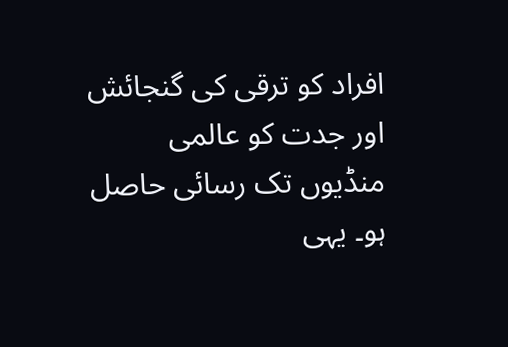افراد کو ترقی کی گنجائش اور جدت کو عالمی منڈیوں تک رسائی حاصل ہو۔ یہی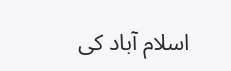اسلام آباد کی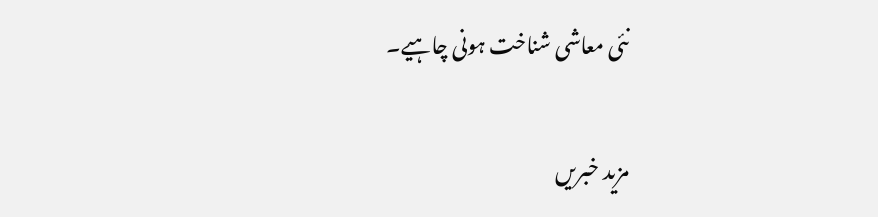نئی معاشی شناخت ہونی چاہیے۔

مزید خبریں